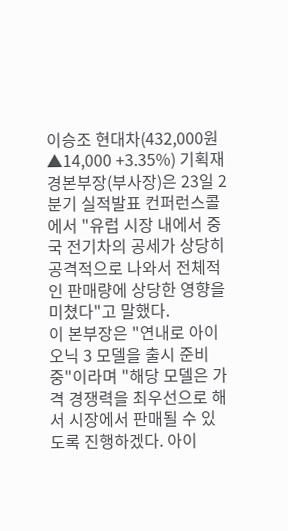이승조 현대차(432,000원 ▲14,000 +3.35%) 기획재경본부장(부사장)은 23일 2분기 실적발표 컨퍼런스콜에서 "유럽 시장 내에서 중국 전기차의 공세가 상당히 공격적으로 나와서 전체적인 판매량에 상당한 영향을 미쳤다"고 말했다.
이 본부장은 "연내로 아이오닉 3 모델을 출시 준비 중"이라며 "해당 모델은 가격 경쟁력을 최우선으로 해서 시장에서 판매될 수 있도록 진행하겠다. 아이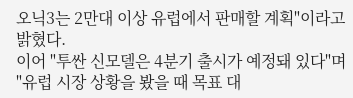오닉3는 2만대 이상 유럽에서 판매할 계획"이라고 밝혔다.
이어 "투싼 신모델은 4분기 출시가 예정돼 있다"며 "유럽 시장 상황을 봤을 때 목표 대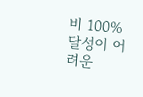비 100% 달성이 어려운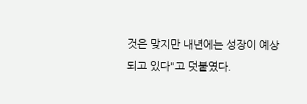것은 맞지만 내년에는 성장이 예상되고 있다"고 덧붙였다.